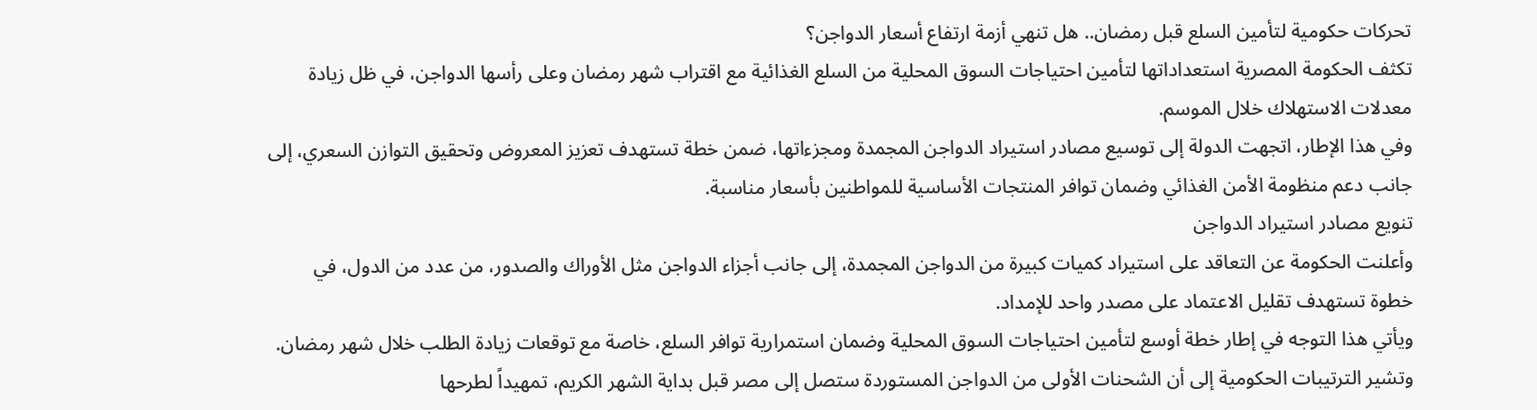تحركات حكومية لتأمين السلع قبل رمضان.. هل تنهي أزمة ارتفاع أسعار الدواجن؟
تكثف الحكومة المصرية استعداداتها لتأمين احتياجات السوق المحلية من السلع الغذائية مع اقتراب شهر رمضان وعلى رأسها الدواجن، في ظل زيادة معدلات الاستهلاك خلال الموسم.
وفي هذا الإطار، اتجهت الدولة إلى توسيع مصادر استيراد الدواجن المجمدة ومجزءاتها، ضمن خطة تستهدف تعزيز المعروض وتحقيق التوازن السعري، إلى جانب دعم منظومة الأمن الغذائي وضمان توافر المنتجات الأساسية للمواطنين بأسعار مناسبة.
تنويع مصادر استيراد الدواجن
وأعلنت الحكومة عن التعاقد على استيراد كميات كبيرة من الدواجن المجمدة، إلى جانب أجزاء الدواجن مثل الأوراك والصدور، من عدد من الدول، في خطوة تستهدف تقليل الاعتماد على مصدر واحد للإمداد.
ويأتي هذا التوجه في إطار خطة أوسع لتأمين احتياجات السوق المحلية وضمان استمرارية توافر السلع، خاصة مع توقعات زيادة الطلب خلال شهر رمضان.
وتشير الترتيبات الحكومية إلى أن الشحنات الأولى من الدواجن المستوردة ستصل إلى مصر قبل بداية الشهر الكريم، تمهيداً لطرحها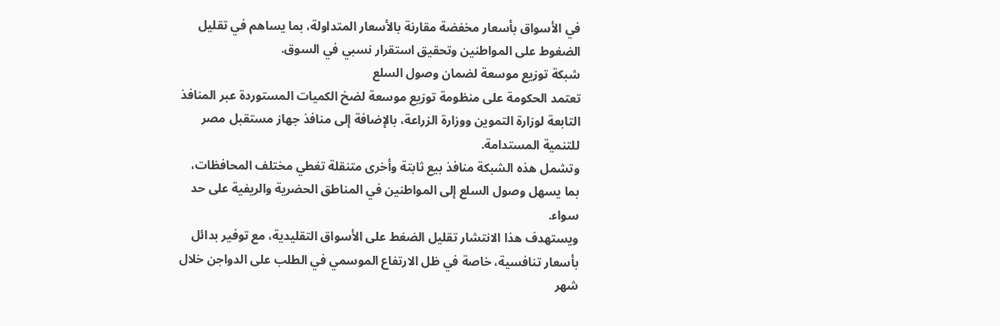في الأسواق بأسعار مخفضة مقارنة بالأسعار المتداولة، بما يساهم في تقليل الضغوط على المواطنين وتحقيق استقرار نسبي في السوق.
شبكة توزيع موسعة لضمان وصول السلع
تعتمد الحكومة على منظومة توزيع موسعة لضخ الكميات المستوردة عبر المنافذ التابعة لوزارة التموين ووزارة الزراعة، بالإضافة إلى منافذ جهاز مستقبل مصر للتنمية المستدامة.
وتشمل هذه الشبكة منافذ بيع ثابتة وأخرى متنقلة تغطي مختلف المحافظات، بما يسهل وصول السلع إلى المواطنين في المناطق الحضرية والريفية على حد سواء.
ويستهدف هذا الانتشار تقليل الضغط على الأسواق التقليدية، مع توفير بدائل بأسعار تنافسية، خاصة في ظل الارتفاع الموسمي في الطلب على الدواجن خلال شهر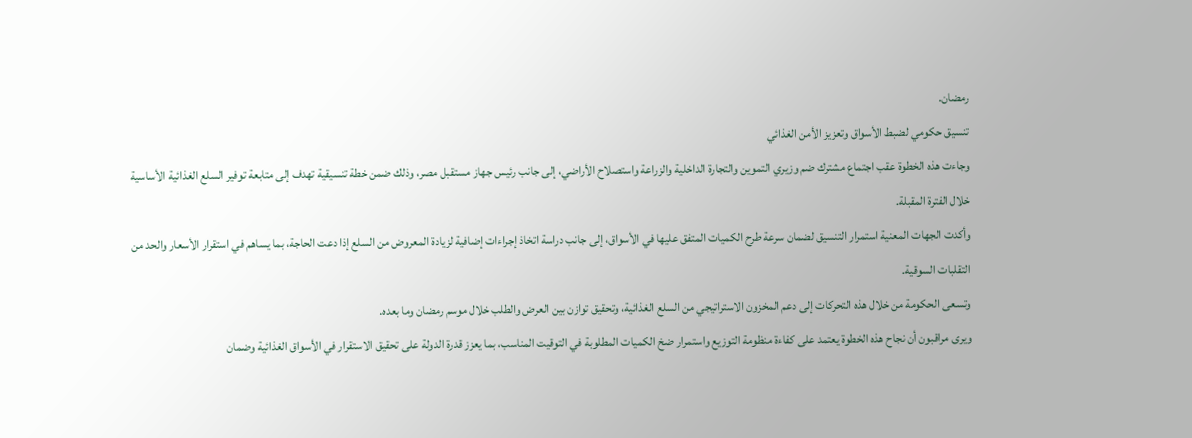رمضان.
تنسيق حكومي لضبط الأسواق وتعزيز الأمن الغذائي
وجاءت هذه الخطوة عقب اجتماع مشترك ضم وزيري التموين والتجارة الداخلية والزراعة واستصلاح الأراضي، إلى جانب رئيس جهاز مستقبل مصر، وذلك ضمن خطة تنسيقية تهدف إلى متابعة توفير السلع الغذائية الأساسية خلال الفترة المقبلة.
وأكدت الجهات المعنية استمرار التنسيق لضمان سرعة طرح الكميات المتفق عليها في الأسواق، إلى جانب دراسة اتخاذ إجراءات إضافية لزيادة المعروض من السلع إذا دعت الحاجة، بما يساهم في استقرار الأسعار والحد من التقلبات السوقية.
وتسعى الحكومة من خلال هذه التحركات إلى دعم المخزون الاستراتيجي من السلع الغذائية، وتحقيق توازن بين العرض والطلب خلال موسم رمضان وما بعده.
ويرى مراقبون أن نجاح هذه الخطوة يعتمد على كفاءة منظومة التوزيع واستمرار ضخ الكميات المطلوبة في التوقيت المناسب، بما يعزز قدرة الدولة على تحقيق الاستقرار في الأسواق الغذائية وضمان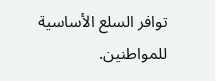توافر السلع الأساسية للمواطنين.